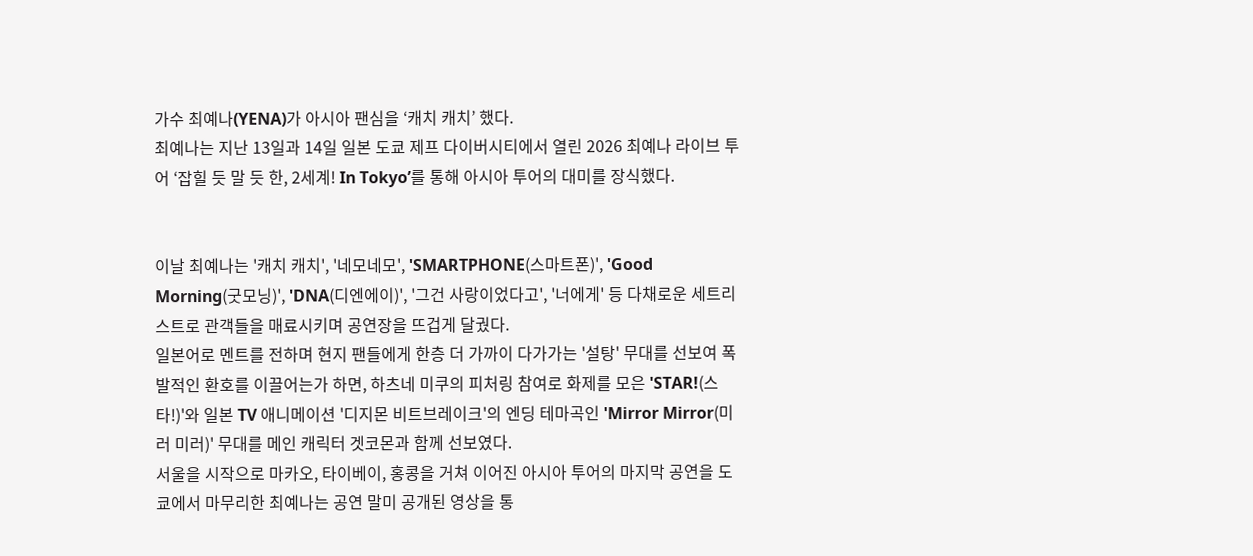가수 최예나(YENA)가 아시아 팬심을 ‘캐치 캐치’ 했다.
최예나는 지난 13일과 14일 일본 도쿄 제프 다이버시티에서 열린 2026 최예나 라이브 투어 ‘잡힐 듯 말 듯 한, 2세계! In Tokyo’를 통해 아시아 투어의 대미를 장식했다.


이날 최예나는 '캐치 캐치', '네모네모', 'SMARTPHONE(스마트폰)', 'Good Morning(굿모닝)', 'DNA(디엔에이)', '그건 사랑이었다고', '너에게' 등 다채로운 세트리스트로 관객들을 매료시키며 공연장을 뜨겁게 달궜다.
일본어로 멘트를 전하며 현지 팬들에게 한층 더 가까이 다가가는 '설탕' 무대를 선보여 폭발적인 환호를 이끌어는가 하면, 하츠네 미쿠의 피처링 참여로 화제를 모은 'STAR!(스타!)'와 일본 TV 애니메이션 '디지몬 비트브레이크'의 엔딩 테마곡인 'Mirror Mirror(미러 미러)' 무대를 메인 캐릭터 겟코몬과 함께 선보였다.
서울을 시작으로 마카오, 타이베이, 홍콩을 거쳐 이어진 아시아 투어의 마지막 공연을 도쿄에서 마무리한 최예나는 공연 말미 공개된 영상을 통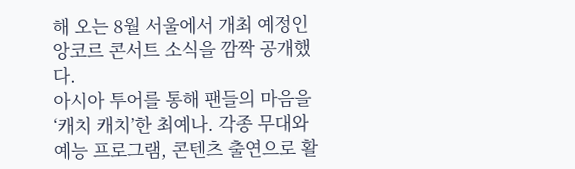해 오는 8월 서울에서 개최 예정인 앙코르 콘서트 소식을 깜짝 공개했다.
아시아 투어를 통해 팬들의 마음을 ‘캐치 캐치’한 최예나. 각종 무대와 예능 프로그램, 콘텐츠 출연으로 활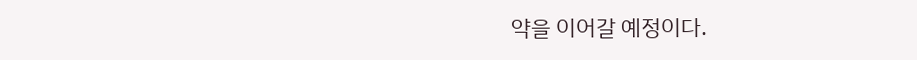약을 이어갈 예정이다.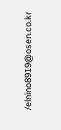/elnino8919@osen.co.kr